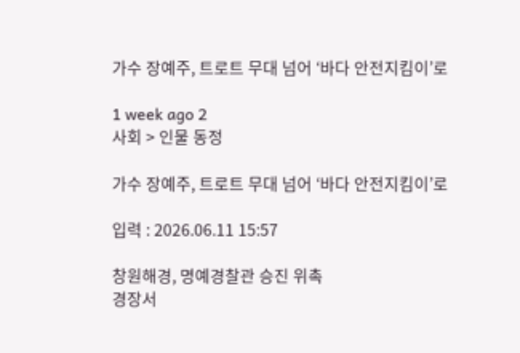가수 장예주, 트로트 무대 넘어 ‘바다 안전지킴이’로

1 week ago 2
사회 > 인물 동정

가수 장예주, 트로트 무대 넘어 ‘바다 안전지킴이’로

입력 : 2026.06.11 15:57

창원해경, 명예경찰관 승진 위촉
경장서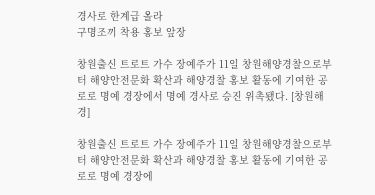경사로 한계급 올라
구명조끼 착용 홍보 앞장

창원출신 트로트 가수 장예주가 11일 창원해양경찰으로부터 해양안전문화 확산과 해양경찰 홍보 활동에 기여한 공로로 명예 경장에서 명예 경사로 승진 위촉됐다. [창원해경]

창원출신 트로트 가수 장예주가 11일 창원해양경찰으로부터 해양안전문화 확산과 해양경찰 홍보 활동에 기여한 공로로 명예 경장에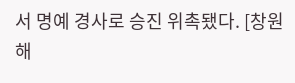서 명예 경사로 승진 위촉됐다. [창원해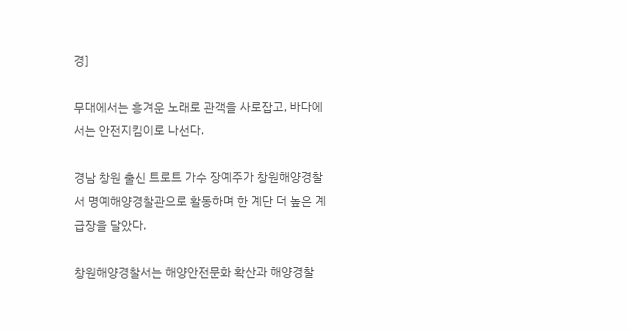경]

무대에서는 흥겨운 노래로 관객을 사로잡고, 바다에서는 안전지킴이로 나선다.

경남 창원 출신 트로트 가수 장예주가 창원해양경찰서 명예해양경찰관으로 활동하며 한 계단 더 높은 계급장을 달았다.

창원해양경찰서는 해양안전문화 확산과 해양경찰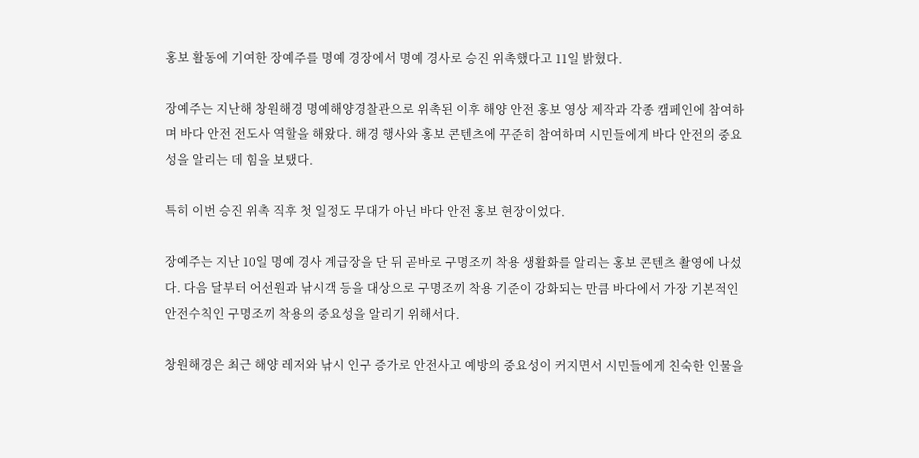홍보 활동에 기여한 장예주를 명예 경장에서 명예 경사로 승진 위촉했다고 11일 밝혔다.

장예주는 지난해 창원해경 명예해양경찰관으로 위촉된 이후 해양 안전 홍보 영상 제작과 각종 캠페인에 참여하며 바다 안전 전도사 역할을 해왔다. 해경 행사와 홍보 콘텐츠에 꾸준히 참여하며 시민들에게 바다 안전의 중요성을 알리는 데 힘을 보탰다.

특히 이번 승진 위촉 직후 첫 일정도 무대가 아닌 바다 안전 홍보 현장이었다.

장예주는 지난 10일 명예 경사 계급장을 단 뒤 곧바로 구명조끼 착용 생활화를 알리는 홍보 콘텐츠 촬영에 나섰다. 다음 달부터 어선원과 낚시객 등을 대상으로 구명조끼 착용 기준이 강화되는 만큼 바다에서 가장 기본적인 안전수칙인 구명조끼 착용의 중요성을 알리기 위해서다.

창원해경은 최근 해양 레저와 낚시 인구 증가로 안전사고 예방의 중요성이 커지면서 시민들에게 친숙한 인물을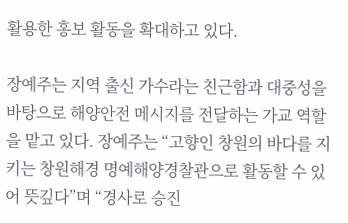활용한 홍보 활동을 확대하고 있다.

장예주는 지역 출신 가수라는 친근함과 대중성을 바탕으로 해양안전 메시지를 전달하는 가교 역할을 맡고 있다. 장예주는 “고향인 창원의 바다를 지키는 창원해경 명예해양경찰관으로 활동할 수 있어 뜻깊다”며 “경사로 승진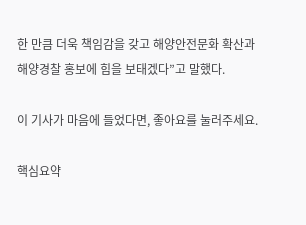한 만큼 더욱 책임감을 갖고 해양안전문화 확산과 해양경찰 홍보에 힘을 보태겠다”고 말했다.

이 기사가 마음에 들었다면, 좋아요를 눌러주세요.

핵심요약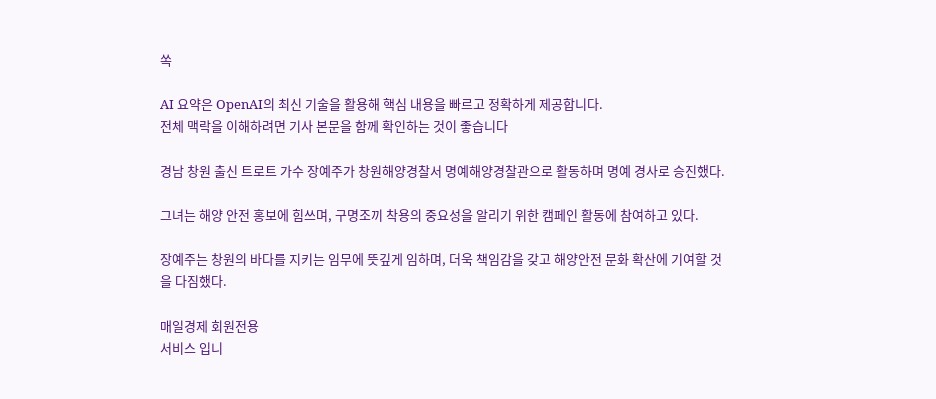쏙

AI 요약은 OpenAI의 최신 기술을 활용해 핵심 내용을 빠르고 정확하게 제공합니다.
전체 맥락을 이해하려면 기사 본문을 함께 확인하는 것이 좋습니다

경남 창원 출신 트로트 가수 장예주가 창원해양경찰서 명예해양경찰관으로 활동하며 명예 경사로 승진했다.

그녀는 해양 안전 홍보에 힘쓰며, 구명조끼 착용의 중요성을 알리기 위한 캠페인 활동에 참여하고 있다.

장예주는 창원의 바다를 지키는 임무에 뜻깊게 임하며, 더욱 책임감을 갖고 해양안전 문화 확산에 기여할 것을 다짐했다.

매일경제 회원전용
서비스 입니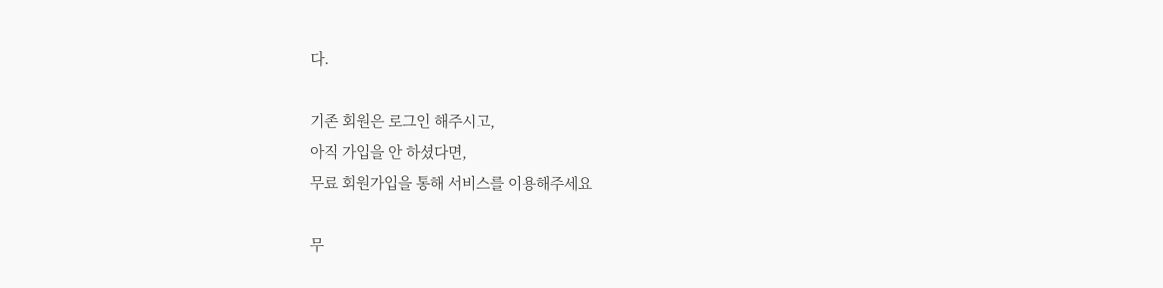다.

기존 회원은 로그인 해주시고,
아직 가입을 안 하셨다면,
무료 회원가입을 통해 서비스를 이용해주세요

무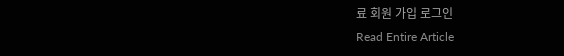료 회원 가입 로그인
Read Entire Article